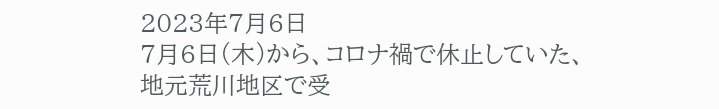2023年7月6日
7月6日(木)から、コロナ禍で休止していた、地元荒川地区で受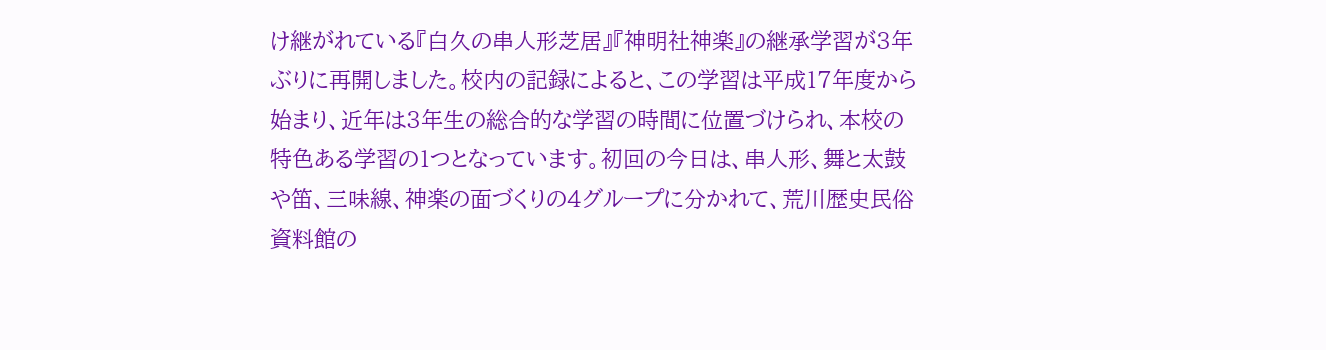け継がれている『白久の串人形芝居』『神明社神楽』の継承学習が3年ぶりに再開しました。校内の記録によると、この学習は平成17年度から始まり、近年は3年生の総合的な学習の時間に位置づけられ、本校の特色ある学習の1つとなっています。初回の今日は、串人形、舞と太鼓や笛、三味線、神楽の面づくりの4グループに分かれて、荒川歴史民俗資料館の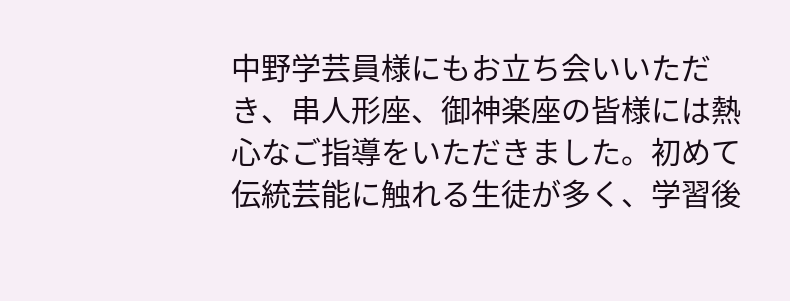中野学芸員様にもお立ち会いいただき、串人形座、御神楽座の皆様には熱心なご指導をいただきました。初めて伝統芸能に触れる生徒が多く、学習後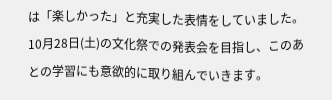は「楽しかった」と充実した表情をしていました。10月28日(土)の文化祭での発表会を目指し、このあとの学習にも意欲的に取り組んでいきます。